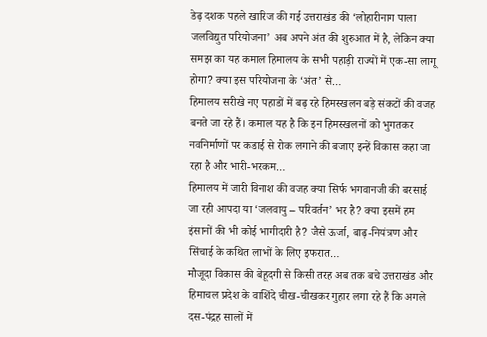डेढ़ दशक पहले खारिज की गई उत्तराखंड की ‘लोहारीनाग पाला जलविद्युत परियोजना’ अब अपने अंत की शुरुआत में है, लेकिन क्या समझ का यह कमाल हिमालय के सभी पहाड़ी राज्यों में एक-सा लागू होगा? क्या इस परियोजना के ‘अंत’ से…
हिमालय सरीखे नए पहाडों में बढ़ रहे हिमस्खलन बड़े संकटों की वजह बनते जा रहे हैं। कमाल यह है कि इन हिमस्खलनों को भुगतकर नवनिर्माणों पर कडाई से रोक लगाने की बजाए इन्हें विकास कहा जा रहा है और भारी-भरकम…
हिमालय में जारी विनाश की वजह क्या सिर्फ भगवानजी की बरसाई जा रही आपदा या ‘जलवायु – परिवर्तन’ भर है? क्या इसमें हम इंसानों की भी कोई भागीदारी है? जैसे ऊर्जा, बाढ़-नियंत्रण और सिंचाई के कथित लाभों के लिए इफरात…
मौजूदा विकास की बेहूदगी से किसी तरह अब तक बचे उत्तराखंड और हिमाचल प्रदेश के वाशिंदे चीख-चीखकर गुहार लगा रहे हैं कि अगले दस-पंद्रह सालों में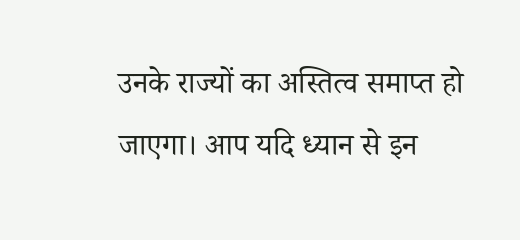उनके राज्यों का अस्तित्व समाप्त हो जाएगा। आप यदि ध्यान से इन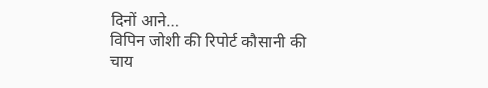दिनों आने…
विपिन जोशी की रिपोर्ट कौसानी की चाय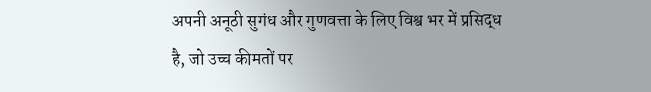अपनी अनूठी सुगंध और गुणवत्ता के लिए विश्व भर में प्रसिद्ध है, जो उच्च कीमतों पर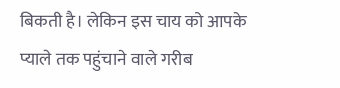बिकती है। लेकिन इस चाय को आपके प्याले तक पहुंचाने वाले गरीब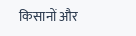किसानों और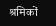श्रमिकों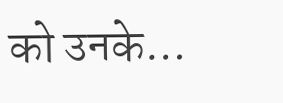को उनके…